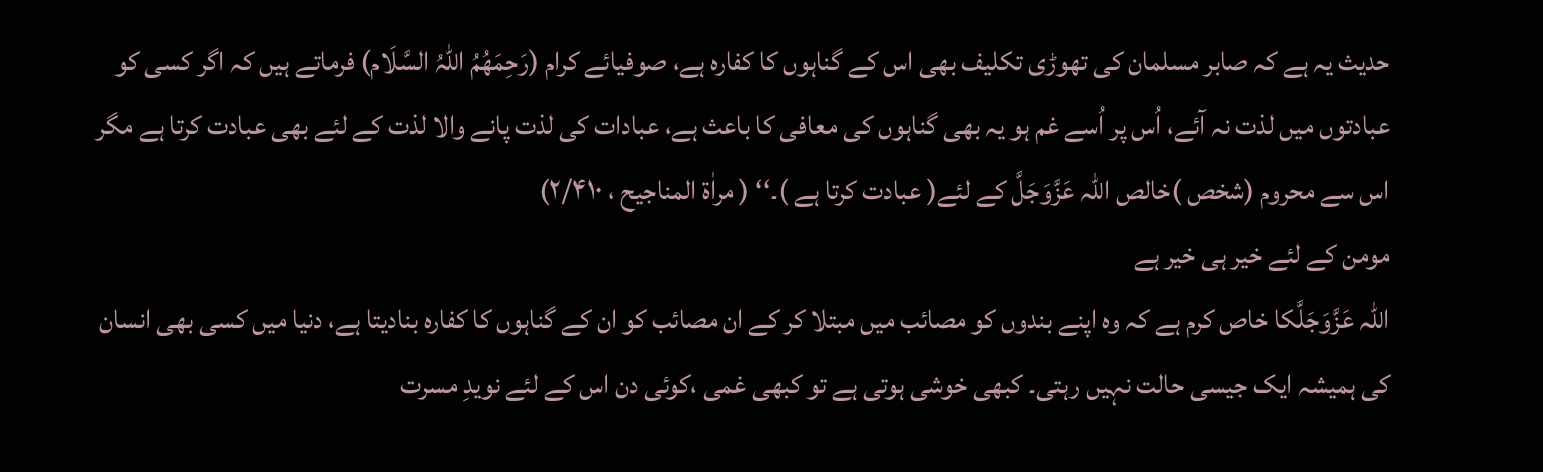حدیث یہ ہے کہ صابر مسلمان کی تھوڑی تکلیف بھی اس کے گناہوں کا کفارہ ہے، صوفیائے کرام (رَحِمَھُمُ اللہُ السَّلَام) فرماتے ہیں کہ اگر کسی کو عبادتوں میں لذت نہ آئے، اُس پر اُسے غم ہو یہ بھی گناہوں کی معافی کا باعث ہے، عبادات کی لذت پانے والا لذت کے لئے بھی عبادت کرتا ہے مگر اس سے محروم (شخص )خالص اللہ عَزَّوَجَلَّ کے لئے( عبادت کرتا ہے )۔‘‘ ( مراٰۃ المناجیح ، ۲/۴۱۰)
مومن کے لئے خیر ہی خیر ہے
اللہ عَزَّوَجَلَّکا خاص کرم ہے کہ وہ اپنے بندوں کو مصائب میں مبتلا کر کے ان مصائب کو ان کے گناہوں کا کفارہ بنادیتا ہے، دنیا میں کسی بھی انسان کی ہمیشہ ایک جیسی حالت نہیں رہتی۔ کبھی خوشی ہوتی ہے تو کبھی غمی ،کوئی دن اس کے لئے نویدِ مسرت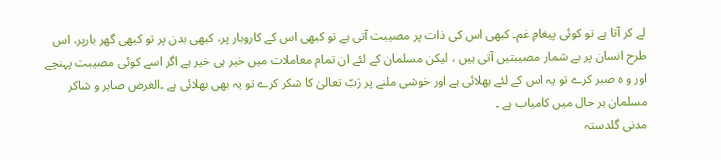لے کر آتا ہے تو کوئی پیغامِ غم۔ کبھی اس کی ذات پر مصیبت آتی ہے تو کبھی اس کے کاروبار پر، کبھی بدن پر تو کبھی گھر بارپر، اس طرح انسان پر بے شمار مصیبتیں آتی ہیں ، لیکن مسلمان کے لئے ان تمام معاملات میں خیر ہی خیر ہے اگر اسے کوئی مصیبت پہنچے اور و ہ صبر کرے تو یہ اس کے لئے بھلائی ہے اور خوشی ملنے پر رَبّ تعالیٰ کا شکر کرے تو یہ بھی بھلائی ہے ۔الغرض صابر و شاکر مسلمان ہر حال میں کامیاب ہے ۔
مدنی گلدستہ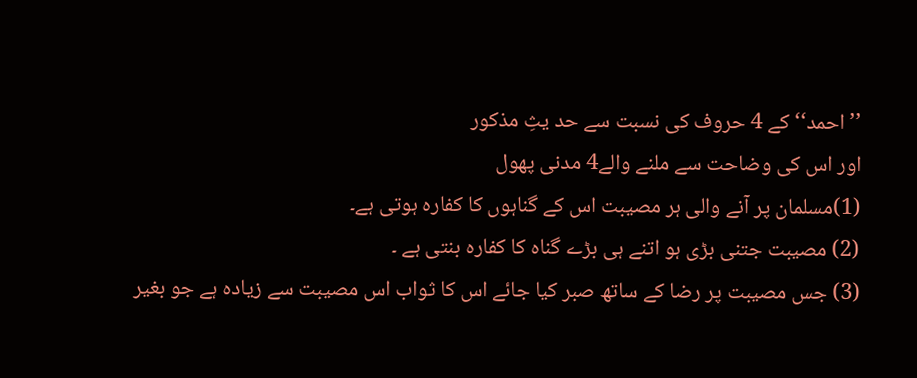’’احمد‘‘ کے 4 حروف کی نسبت سے حد یثِ مذکور
اور اس کی وضاحت سے ملنے والے4 مدنی پھول
(1)مسلمان پر آنے والی ہر مصیبت اس کے گناہوں کا کفارہ ہوتی ہے۔
(2) مصیبت جتنی بڑی ہو اتنے ہی بڑے گناہ کا کفارہ بنتی ہے ۔
(3) جس مصیبت پر رضا کے ساتھ صبر کیا جائے اس کا ثواب اس مصیبت سے زیادہ ہے جو بغیر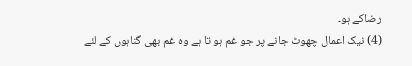رضاکے ہو۔
(4) نیک اعمال چھوٹ جانے پر جو غم ہو تا ہے وہ غم بھی گناہوں کے لئے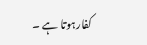کفارہوتا ہے ۔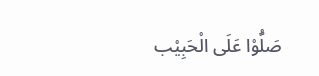صَلُّوْا عَلَی الْحَبِیْب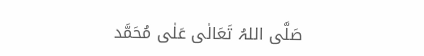صَلَّی اللہُ تَعَالٰی عَلٰی مُحَمَّد